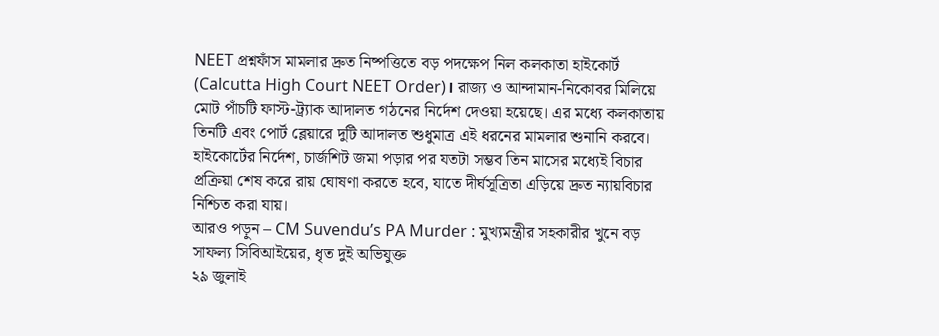NEET প্রশ্নফাঁস মামলার দ্রুত নিষ্পত্তিতে বড় পদক্ষেপ নিল কলকাতা হাইকোর্ট (Calcutta High Court NEET Order)। রাজ্য ও আন্দামান-নিকোবর মিলিয়ে মোট পাঁচটি ফাস্ট-ট্র্যাক আদালত গঠনের নির্দেশ দেওয়া হয়েছে। এর মধ্যে কলকাতায় তিনটি এবং পোর্ট ব্লেয়ারে দুটি আদালত শুধুমাত্র এই ধরনের মামলার শুনানি করবে। হাইকোর্টের নির্দেশ, চার্জশিট জমা পড়ার পর যতটা সম্ভব তিন মাসের মধ্যেই বিচার প্রক্রিয়া শেষ করে রায় ঘোষণা করতে হবে, যাতে দীর্ঘসূত্রিতা এড়িয়ে দ্রুত ন্যায়বিচার নিশ্চিত করা যায়।
আরও পড়ুন – CM Suvendu’s PA Murder : মুখ্যমন্ত্রীর সহকারীর খুনে বড় সাফল্য সিবিআইয়ের, ধৃত দুই অভিযুক্ত
২৯ জুলাই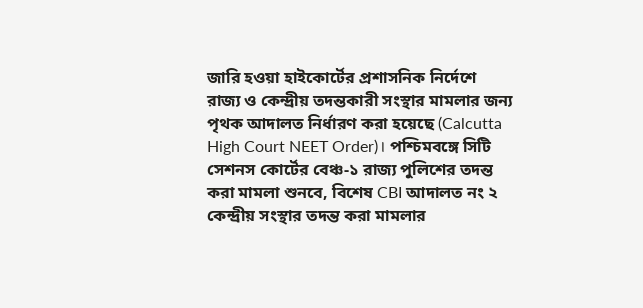জারি হওয়া হাইকোর্টের প্রশাসনিক নির্দেশে রাজ্য ও কেন্দ্রীয় তদন্তকারী সংস্থার মামলার জন্য পৃথক আদালত নির্ধারণ করা হয়েছে (Calcutta High Court NEET Order)। পশ্চিমবঙ্গে সিটি সেশনস কোর্টের বেঞ্চ-১ রাজ্য পুলিশের তদন্ত করা মামলা শুনবে, বিশেষ CBI আদালত নং ২ কেন্দ্রীয় সংস্থার তদন্ত করা মামলার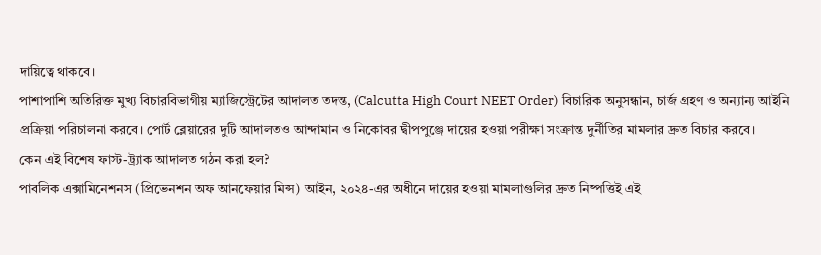দায়িত্বে থাকবে।
পাশাপাশি অতিরিক্ত মুখ্য বিচারবিভাগীয় ম্যাজিস্ট্রেটের আদালত তদন্ত, (Calcutta High Court NEET Order) বিচারিক অনুসন্ধান, চার্জ গ্রহণ ও অন্যান্য আইনি প্রক্রিয়া পরিচালনা করবে। পোর্ট ব্লেয়ারের দুটি আদালতও আন্দামান ও নিকোবর দ্বীপপুঞ্জে দায়ের হওয়া পরীক্ষা সংক্রান্ত দুর্নীতির মামলার দ্রুত বিচার করবে।
কেন এই বিশেষ ফাস্ট-ট্র্যাক আদালত গঠন করা হল?
পাবলিক এক্সামিনেশনস (প্রিভেনশন অফ আনফেয়ার মিন্স) আইন, ২০২৪-এর অধীনে দায়ের হওয়া মামলাগুলির দ্রুত নিষ্পত্তিই এই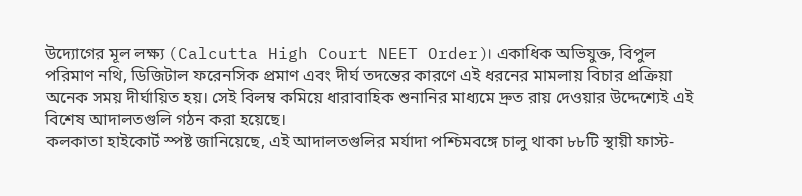উদ্যোগের মূল লক্ষ্য (Calcutta High Court NEET Order)। একাধিক অভিযুক্ত, বিপুল পরিমাণ নথি, ডিজিটাল ফরেনসিক প্রমাণ এবং দীর্ঘ তদন্তের কারণে এই ধরনের মামলায় বিচার প্রক্রিয়া অনেক সময় দীর্ঘায়িত হয়। সেই বিলম্ব কমিয়ে ধারাবাহিক শুনানির মাধ্যমে দ্রুত রায় দেওয়ার উদ্দেশ্যেই এই বিশেষ আদালতগুলি গঠন করা হয়েছে।
কলকাতা হাইকোর্ট স্পষ্ট জানিয়েছে, এই আদালতগুলির মর্যাদা পশ্চিমবঙ্গে চালু থাকা ৮৮টি স্থায়ী ফাস্ট-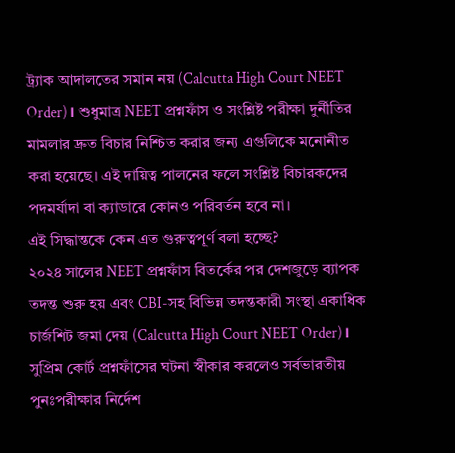ট্র্যাক আদালতের সমান নয় (Calcutta High Court NEET Order)। শুধুমাত্র NEET প্রশ্নফাঁস ও সংশ্লিষ্ট পরীক্ষা দুর্নীতির মামলার দ্রুত বিচার নিশ্চিত করার জন্য এগুলিকে মনোনীত করা হয়েছে। এই দায়িত্ব পালনের ফলে সংশ্লিষ্ট বিচারকদের পদমর্যাদা বা ক্যাডারে কোনও পরিবর্তন হবে না।
এই সিদ্ধান্তকে কেন এত গুরুত্বপূর্ণ বলা হচ্ছে?
২০২৪ সালের NEET প্রশ্নফাঁস বিতর্কের পর দেশজুড়ে ব্যাপক তদন্ত শুরু হয় এবং CBI-সহ বিভিন্ন তদন্তকারী সংস্থা একাধিক চার্জশিট জমা দেয় (Calcutta High Court NEET Order)। সুপ্রিম কোর্ট প্রশ্নফাঁসের ঘটনা স্বীকার করলেও সর্বভারতীয় পুনঃপরীক্ষার নির্দেশ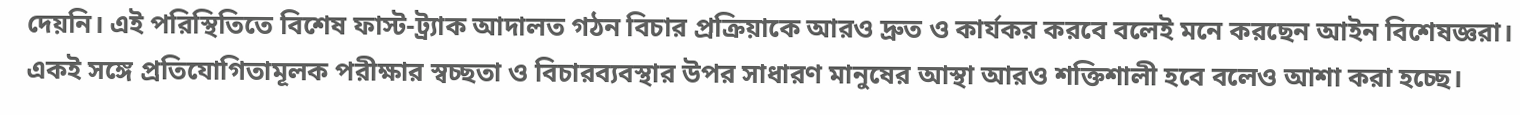দেয়নি। এই পরিস্থিতিতে বিশেষ ফাস্ট-ট্র্যাক আদালত গঠন বিচার প্রক্রিয়াকে আরও দ্রুত ও কার্যকর করবে বলেই মনে করছেন আইন বিশেষজ্ঞরা। একই সঙ্গে প্রতিযোগিতামূলক পরীক্ষার স্বচ্ছতা ও বিচারব্যবস্থার উপর সাধারণ মানুষের আস্থা আরও শক্তিশালী হবে বলেও আশা করা হচ্ছে।